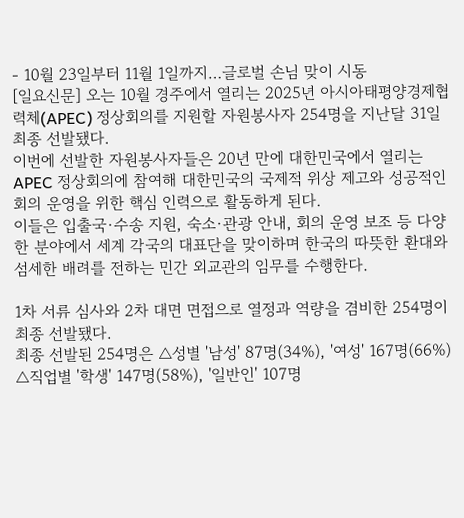- 10월 23일부터 11월 1일까지…글로벌 손님 맞이 시동
[일요신문] 오는 10월 경주에서 열리는 2025년 아시아태평양경제협력체(APEC) 정상회의를 지원할 자원봉사자 254명을 지난달 31일 최종 선발됐다.
이번에 선발한 자원봉사자들은 20년 만에 대한민국에서 열리는 APEC 정상회의에 참여해 대한민국의 국제적 위상 제고와 성공적인 회의 운영을 위한 핵심 인력으로 활동하게 된다.
이들은 입출국·수송 지원, 숙소·관광 안내, 회의 운영 보조 등 다양한 분야에서 세계 각국의 대표단을 맞이하며 한국의 따뜻한 환대와 섬세한 배려를 전하는 민간 외교관의 임무를 수행한다.

1차 서류 심사와 2차 대면 면접으로 열정과 역량을 겸비한 254명이 최종 선발됐다.
최종 선발된 254명은 △성별 '남성' 87명(34%), '여성' 167명(66%) △직업별 '학생' 147명(58%), '일반인' 107명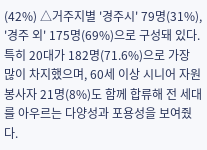(42%) △거주지별 '경주시' 79명(31%), '경주 외' 175명(69%)으로 구성돼 있다.
특히 20대가 182명(71.6%)으로 가장 많이 차지했으며, 60세 이상 시니어 자원봉사자 21명(8%)도 함께 합류해 전 세대를 아우르는 다양성과 포용성을 보여줬다.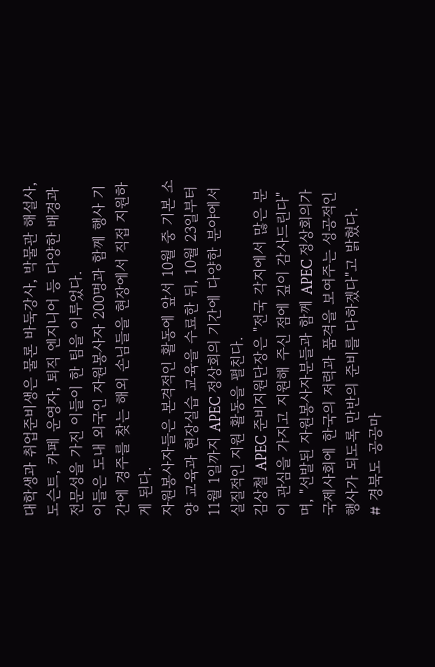대학생과 취업준비생은 물론 바둑강사, 박물관 해설사, 도슨트, 카페 운영자, 퇴직 엔지니어 등 다양한 배경과 전문성을 가진 이들이 한 팀을 이루었다.
이들은 도내 외국인 자원봉사자 200명과 함께 행사 기간에 경주를 찾는 해외 손님들을 현장에서 직접 지원하게 된다.
자원봉사자들은 본격적인 활동에 앞서 10월 중 기본 소양 교육과 현장실습 교육을 수료한 뒤, 10월 23일부터 11월 1일까지 APEC 정상회의 기간에 다양한 분야에서 실질적인 지원 활동을 펼친다.
김상철 APEC 준비지원단장은 "전국 각지에서 많은 분이 관심을 가지고 지원해 주신 점에 깊이 감사드린다"며, "선발된 자원봉사자분들과 함께 APEC 정상회의가 국제사회에 한국의 저력과 품격을 보여주는 성공적인 행사가 되도록 만반의 준비를 다하겠다"고 밝혔다.
# 경북도 공공마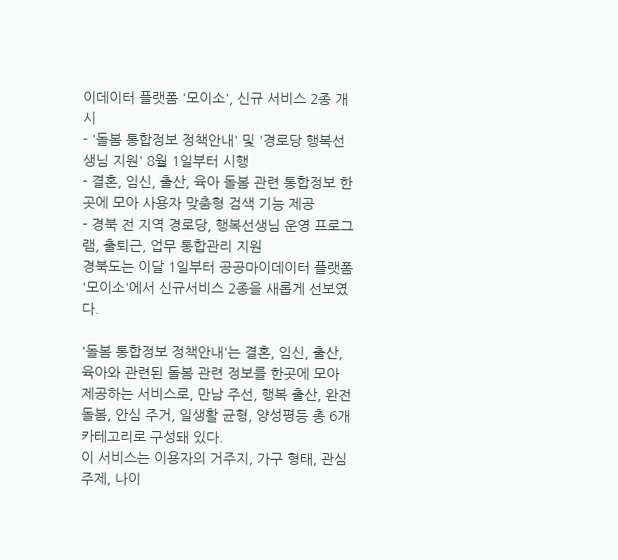이데이터 플랫폼 '모이소', 신규 서비스 2종 개시
- '돌봄 통합정보 정책안내' 및 '경로당 행복선생님 지원' 8월 1일부터 시행
- 결혼, 임신, 출산, 육아 돌봄 관련 통합정보 한곳에 모아 사용자 맞춤형 검색 기능 제공
- 경북 전 지역 경로당, 행복선생님 운영 프로그램, 출퇴근, 업무 통합관리 지원
경북도는 이달 1일부터 공공마이데이터 플랫폼 '모이소'에서 신규서비스 2종을 새롭게 선보였다.

'돌봄 통합정보 정책안내'는 결혼, 임신, 출산, 육아와 관련된 돌봄 관련 정보를 한곳에 모아 제공하는 서비스로, 만남 주선, 행복 출산, 완전 돌봄, 안심 주거, 일생활 균형, 양성평등 총 6개 카테고리로 구성돼 있다.
이 서비스는 이용자의 거주지, 가구 형태, 관심 주제, 나이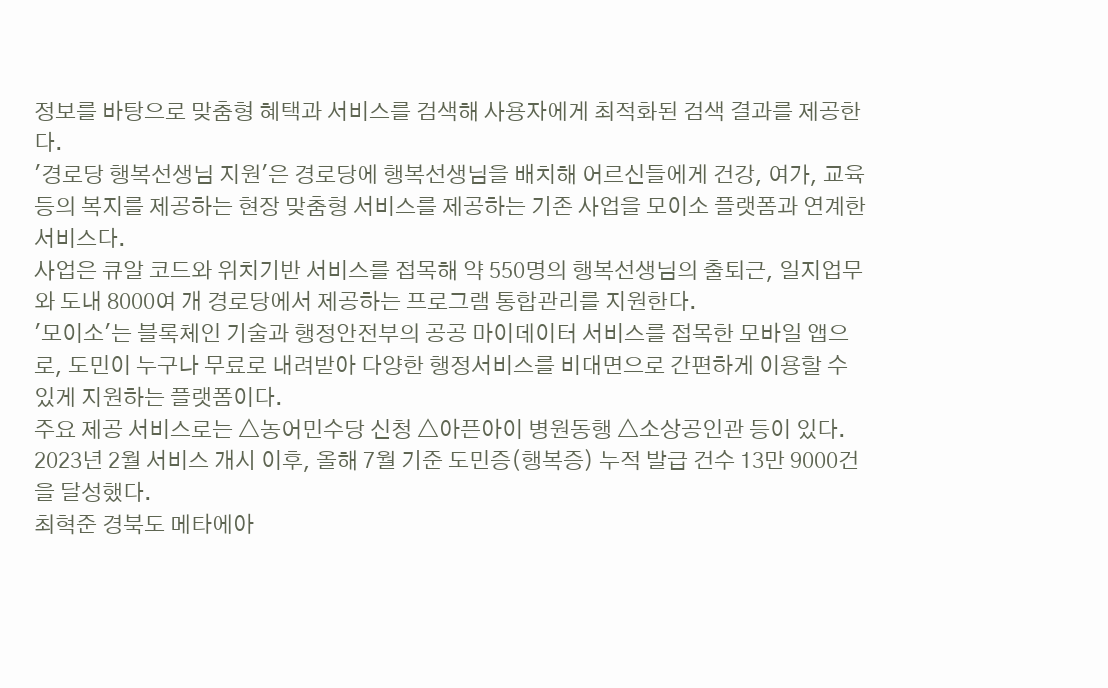정보를 바탕으로 맞춤형 혜택과 서비스를 검색해 사용자에게 최적화된 검색 결과를 제공한다.
'경로당 행복선생님 지원'은 경로당에 행복선생님을 배치해 어르신들에게 건강, 여가, 교육 등의 복지를 제공하는 현장 맞춤형 서비스를 제공하는 기존 사업을 모이소 플랫폼과 연계한 서비스다.
사업은 큐알 코드와 위치기반 서비스를 접목해 약 550명의 행복선생님의 출퇴근, 일지업무와 도내 8000여 개 경로당에서 제공하는 프로그램 통합관리를 지원한다.
'모이소'는 블록체인 기술과 행정안전부의 공공 마이데이터 서비스를 접목한 모바일 앱으로, 도민이 누구나 무료로 내려받아 다양한 행정서비스를 비대면으로 간편하게 이용할 수 있게 지원하는 플랫폼이다.
주요 제공 서비스로는 △농어민수당 신청 △아픈아이 병원동행 △소상공인관 등이 있다. 2023년 2월 서비스 개시 이후, 올해 7월 기준 도민증(행복증) 누적 발급 건수 13만 9000건을 달성했다.
최혁준 경북도 메타에아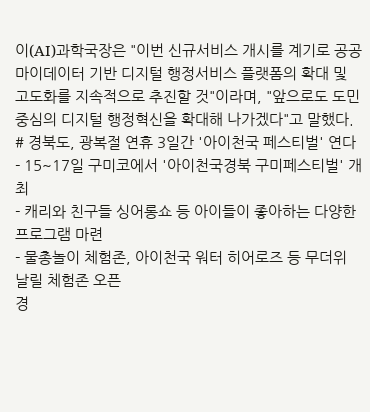이(AI)과학국장은 "이번 신규서비스 개시를 계기로 공공마이데이터 기반 디지털 행정서비스 플랫폼의 확대 및 고도화를 지속적으로 추진할 것"이라며, "앞으로도 도민 중심의 디지털 행정혁신을 확대해 나가겠다"고 말했다.
# 경북도, 광복절 연휴 3일간 '아이천국 페스티벌' 연다
- 15~17일 구미코에서 '아이천국경북 구미페스티벌' 개최
- 캐리와 친구들 싱어롱쇼 등 아이들이 좋아하는 다양한 프로그램 마련
- 물총놀이 체험존, 아이천국 워터 히어로즈 등 무더위 날릴 체험존 오픈
경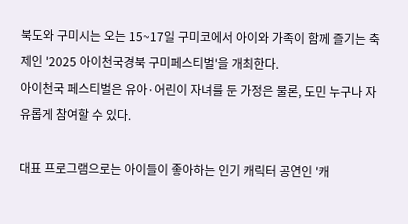북도와 구미시는 오는 15~17일 구미코에서 아이와 가족이 함께 즐기는 축제인 '2025 아이천국경북 구미페스티벌'을 개최한다.
아이천국 페스티벌은 유아·어린이 자녀를 둔 가정은 물론, 도민 누구나 자유롭게 참여할 수 있다.

대표 프로그램으로는 아이들이 좋아하는 인기 캐릭터 공연인 '캐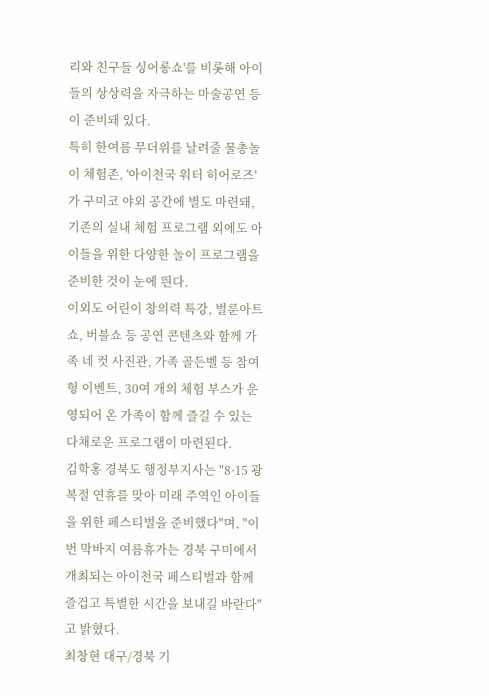리와 친구들 싱어롱쇼'를 비롯해 아이들의 상상력을 자극하는 마술공연 등이 준비돼 있다.
특히 한여름 무더위를 날려줄 물총놀이 체험존, '아이천국 워터 히어로즈'가 구미코 야외 공간에 별도 마련돼, 기존의 실내 체험 프로그램 외에도 아이들을 위한 다양한 놀이 프로그램을 준비한 것이 눈에 띈다.
이외도 어린이 창의력 특강, 벌룬아트쇼, 버블쇼 등 공연 콘텐츠와 함께 가족 네 컷 사진관, 가족 골든벨 등 참여형 이벤트, 30여 개의 체험 부스가 운영되어 온 가족이 함께 즐길 수 있는 다채로운 프로그램이 마련된다.
김학홍 경북도 행정부지사는 "8·15 광복절 연휴를 맞아 미래 주역인 아이들을 위한 페스티벌을 준비했다"며, "이번 막바지 여름휴가는 경북 구미에서 개최되는 아이천국 페스티벌과 함께 즐겁고 특별한 시간을 보내길 바란다"고 밝혔다.
최창현 대구/경북 기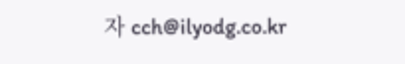자 cch@ilyodg.co.kr